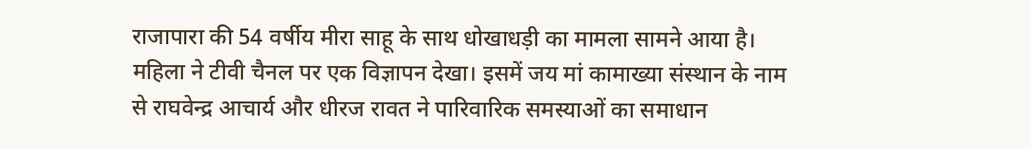राजापारा की 54 वर्षीय मीरा साहू के साथ धोखाधड़ी का मामला सामने आया है। महिला ने टीवी चैनल पर एक विज्ञापन देखा। इसमें जय मां कामाख्या संस्थान के नाम से राघवेन्द्र आचार्य और धीरज रावत ने पारिवारिक समस्याओं का समाधान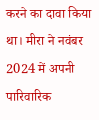करने का दावा किया था। मीरा ने नवंबर 2024 में अपनी पारिवारिक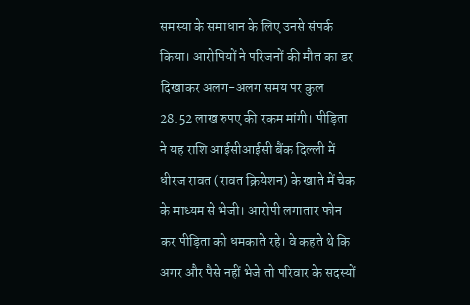समस्या के समाधान के लिए उनसे संपर्क किया। आरोपियों ने परिजनों की मौत का डर दिखाकर अलग-अलग समय पर कुल 28.52 लाख रुपए की रकम मांगी। पीड़िता ने यह राशि आईसीआईसी बैंक दिल्ली में धीरज रावत (रावत क्रियेशन) के खाते में चेक के माध्यम से भेजी। आरोपी लगातार फोन कर पीड़िता को धमकाते रहे। वे कहते थे कि अगर और पैसे नहीं भेजे तो परिवार के सदस्यों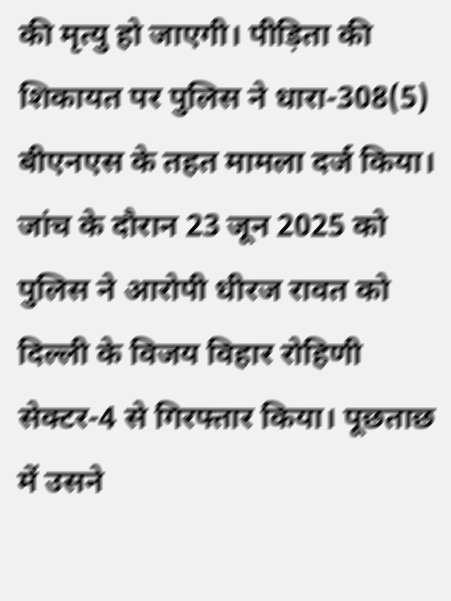की मृत्यु हो जाएगी। पीड़िता की शिकायत पर पुलिस ने धारा-308(5) बीएनएस के तहत मामला दर्ज किया। जांच के दौरान 23 जून 2025 को पुलिस ने आरोपी धीरज रावत को दिल्ली के विजय विहार रोहिणी सेक्टर-4 से गिरफ्तार किया। पूछताछ में उसने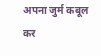अपना जुर्म कबूल कर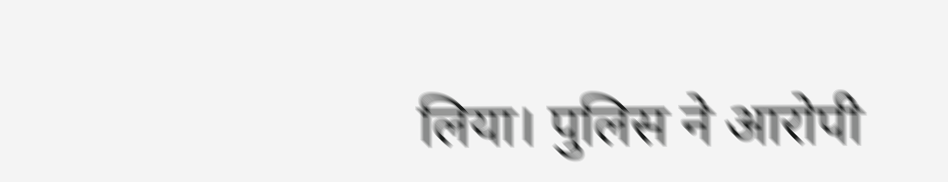लिया। पुलिस ने आरोपी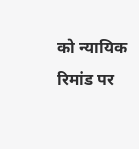को न्यायिक रिमांड पर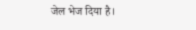जेल भेज दिया है।